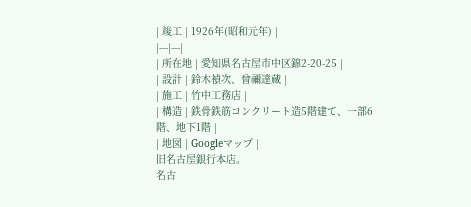| 竣工 | 1926年(昭和元年) |
|---|---|
| 所在地 | 愛知県名古屋市中区錦2-20-25 |
| 設計 | 鈴木禎次、曾禰達蔵 |
| 施工 | 竹中工務店 |
| 構造 | 鉄骨鉄筋コンクリート造5階建て、一部6階、地下1階 |
| 地図 | Googleマップ |
旧名古屋銀行本店。
名古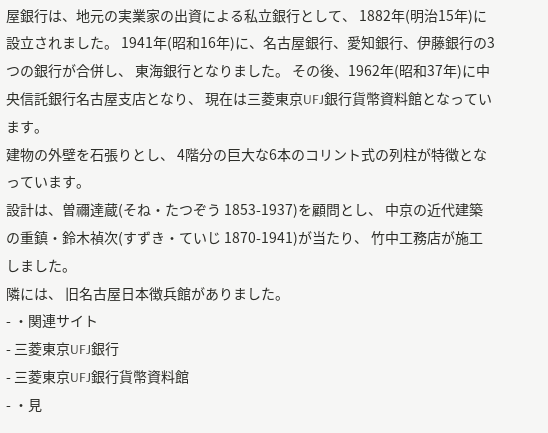屋銀行は、地元の実業家の出資による私立銀行として、 1882年(明治15年)に設立されました。 1941年(昭和16年)に、名古屋銀行、愛知銀行、伊藤銀行の3つの銀行が合併し、 東海銀行となりました。 その後、1962年(昭和37年)に中央信託銀行名古屋支店となり、 現在は三菱東京UFJ銀行貨幣資料館となっています。
建物の外壁を石張りとし、 4階分の巨大な6本のコリント式の列柱が特徴となっています。
設計は、曽禰達蔵(そね・たつぞう 1853-1937)を顧問とし、 中京の近代建築の重鎮・鈴木禎次(すずき・ていじ 1870-1941)が当たり、 竹中工務店が施工しました。
隣には、 旧名古屋日本徴兵館がありました。
- ・関連サイト
- 三菱東京UFJ銀行
- 三菱東京UFJ銀行貨幣資料館
- ・見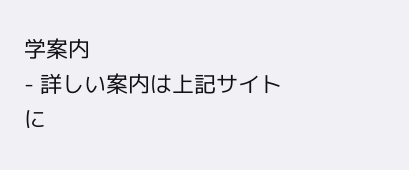学案内
- 詳しい案内は上記サイトに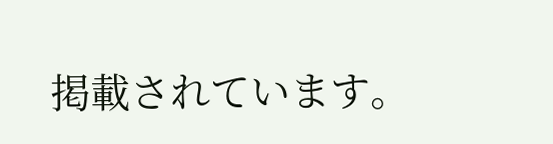掲載されています。